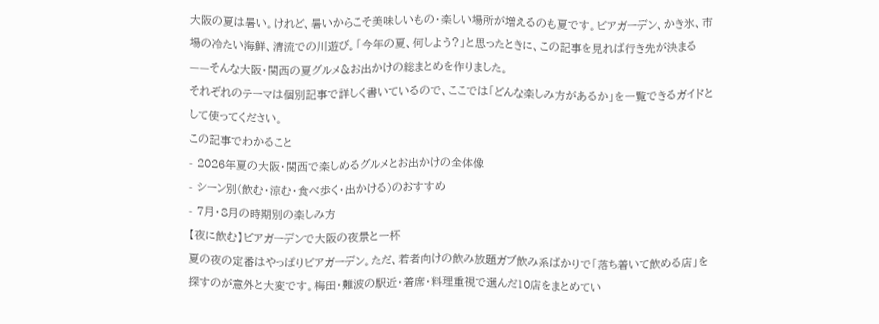大阪の夏は暑い。けれど、暑いからこそ美味しいもの・楽しい場所が増えるのも夏です。ビアガーデン、かき氷、市場の冷たい海鮮、清流での川遊び。「今年の夏、何しよう?」と思ったときに、この記事を見れば行き先が決まる——そんな大阪・関西の夏グルメ&お出かけの総まとめを作りました。
それぞれのテーマは個別記事で詳しく書いているので、ここでは「どんな楽しみ方があるか」を一覧できるガイドとして使ってください。
この記事でわかること
- 2026年夏の大阪・関西で楽しめるグルメとお出かけの全体像
- シーン別(飲む・涼む・食べ歩く・出かける)のおすすめ
- 7月・8月の時期別の楽しみ方
【夜に飲む】ビアガーデンで大阪の夜景と一杯
夏の夜の定番はやっぱりビアガーデン。ただ、若者向けの飲み放題ガブ飲み系ばかりで「落ち着いて飲める店」を探すのが意外と大変です。梅田・難波の駅近・着席・料理重視で選んだ10店をまとめてい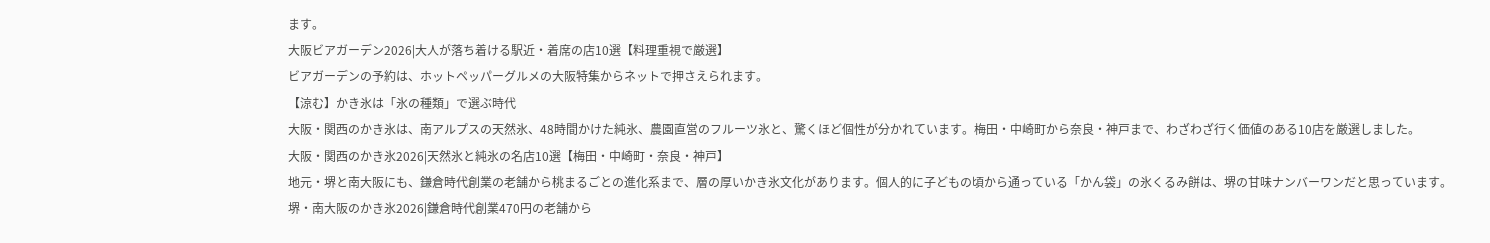ます。
大阪ビアガーデン2026|大人が落ち着ける駅近・着席の店10選【料理重視で厳選】
ビアガーデンの予約は、ホットペッパーグルメの大阪特集からネットで押さえられます。
【涼む】かき氷は「氷の種類」で選ぶ時代
大阪・関西のかき氷は、南アルプスの天然氷、48時間かけた純氷、農園直営のフルーツ氷と、驚くほど個性が分かれています。梅田・中崎町から奈良・神戸まで、わざわざ行く価値のある10店を厳選しました。
大阪・関西のかき氷2026|天然氷と純氷の名店10選【梅田・中崎町・奈良・神戸】
地元・堺と南大阪にも、鎌倉時代創業の老舗から桃まるごとの進化系まで、層の厚いかき氷文化があります。個人的に子どもの頃から通っている「かん袋」の氷くるみ餅は、堺の甘味ナンバーワンだと思っています。
堺・南大阪のかき氷2026|鎌倉時代創業470円の老舗から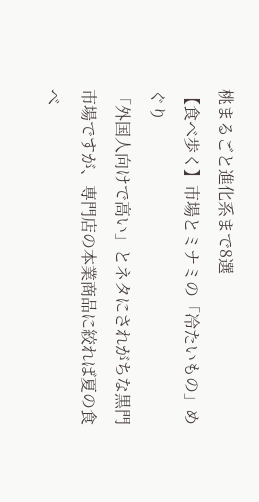桃まるごと進化系まで8選
【食べ歩く】市場とミナミの「冷たいもの」めぐり
「外国人向けで高い」とネタにされがちな黒門市場ですが、専門店の本業商品に絞れば夏の食べ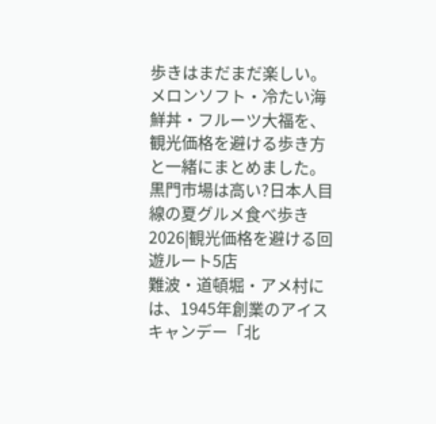歩きはまだまだ楽しい。メロンソフト・冷たい海鮮丼・フルーツ大福を、観光価格を避ける歩き方と一緒にまとめました。
黒門市場は高い?日本人目線の夏グルメ食べ歩き2026|観光価格を避ける回遊ルート5店
難波・道頓堀・アメ村には、1945年創業のアイスキャンデー「北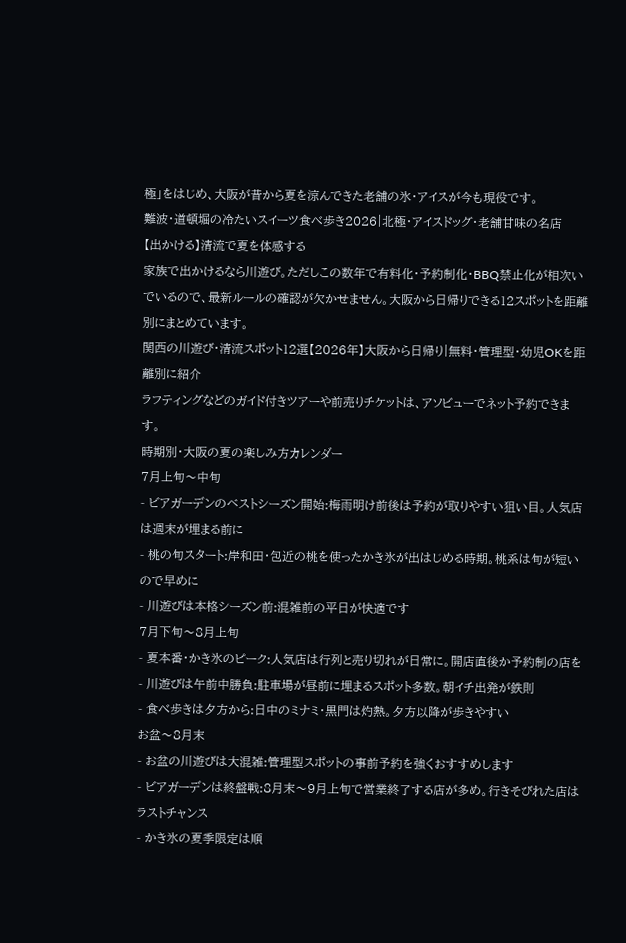極」をはじめ、大阪が昔から夏を涼んできた老舗の氷・アイスが今も現役です。
難波・道頓堀の冷たいスイーツ食べ歩き2026|北極・アイスドッグ・老舗甘味の名店
【出かける】清流で夏を体感する
家族で出かけるなら川遊び。ただしこの数年で有料化・予約制化・BBQ禁止化が相次いでいるので、最新ルールの確認が欠かせません。大阪から日帰りできる12スポットを距離別にまとめています。
関西の川遊び・清流スポット12選【2026年】大阪から日帰り|無料・管理型・幼児OKを距離別に紹介
ラフティングなどのガイド付きツアーや前売りチケットは、アソビューでネット予約できます。
時期別・大阪の夏の楽しみ方カレンダー
7月上旬〜中旬
- ビアガーデンのベストシーズン開始:梅雨明け前後は予約が取りやすい狙い目。人気店は週末が埋まる前に
- 桃の旬スタート:岸和田・包近の桃を使ったかき氷が出はじめる時期。桃系は旬が短いので早めに
- 川遊びは本格シーズン前:混雑前の平日が快適です
7月下旬〜8月上旬
- 夏本番・かき氷のピーク:人気店は行列と売り切れが日常に。開店直後か予約制の店を
- 川遊びは午前中勝負:駐車場が昼前に埋まるスポット多数。朝イチ出発が鉄則
- 食べ歩きは夕方から:日中のミナミ・黒門は灼熱。夕方以降が歩きやすい
お盆〜8月末
- お盆の川遊びは大混雑:管理型スポットの事前予約を強くおすすめします
- ビアガーデンは終盤戦:8月末〜9月上旬で営業終了する店が多め。行きそびれた店はラストチャンス
- かき氷の夏季限定は順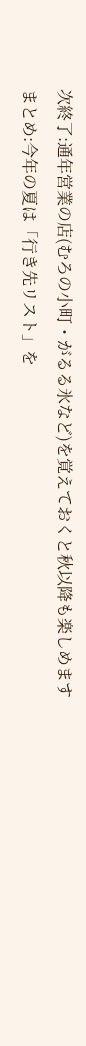次終了:通年営業の店(むろの小町・がるる氷など)を覚えておくと秋以降も楽しめます
まとめ:今年の夏は「行き先リスト」を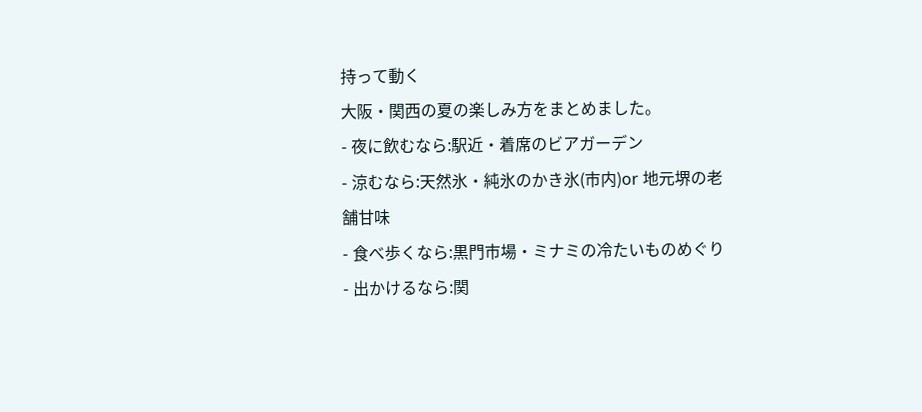持って動く
大阪・関西の夏の楽しみ方をまとめました。
- 夜に飲むなら:駅近・着席のビアガーデン
- 涼むなら:天然氷・純氷のかき氷(市内)or 地元堺の老舗甘味
- 食べ歩くなら:黒門市場・ミナミの冷たいものめぐり
- 出かけるなら:関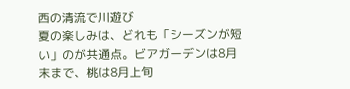西の清流で川遊び
夏の楽しみは、どれも「シーズンが短い」のが共通点。ビアガーデンは8月末まで、桃は8月上旬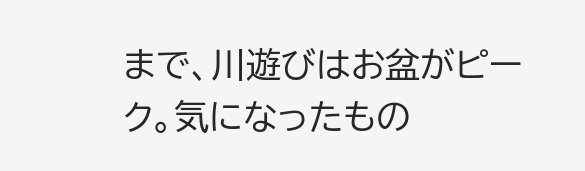まで、川遊びはお盆がピーク。気になったもの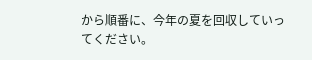から順番に、今年の夏を回収していってください。